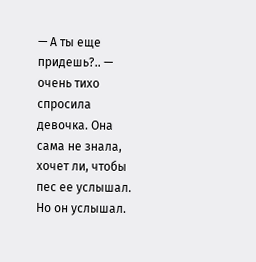— А ты еще придешь?.. — очень тихо спросила девочка. Она сама не знала, хочет ли, чтобы пес ее услышал.
Но он услышал.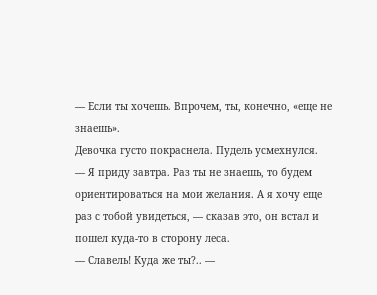— Если ты хочешь. Впрочем, ты, конечно, «еще не знаешь».
Девочка густо покраснела. Пудель усмехнулся.
— Я приду завтра. Раз ты не знаешь, то будем ориентироваться на мои желания. А я хочу еще раз с тобой увидеться, — сказав это, он встал и пошел куда-то в сторону леса.
— Славель! Куда же ты?.. —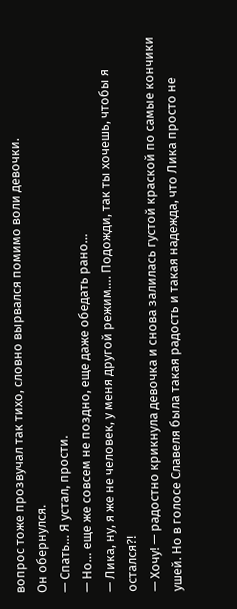вопрос тоже прозвучал так тихо, словно вырвался помимо воли девочки.
Он обернулся.
— Спать… Я устал, прости.
— Но… еще же совсем не поздно, еще даже обедать рано…
— Лика, ну, я же не человек, у меня другой режим…. Подожди, так ты хочешь, чтобы я остался?!
— Хочу! — радостно крикнула девочка и снова залилась густой краской по самые кончики ушей. Но в голосе Славеля была такая радость и такая надежда, что Лика просто не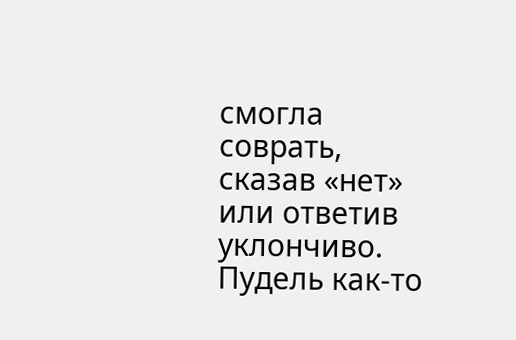смогла соврать, сказав «нет» или ответив уклончиво.
Пудель как-то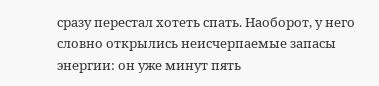сразу перестал хотеть спать. Наоборот, у него словно открылись неисчерпаемые запасы энергии: он уже минут пять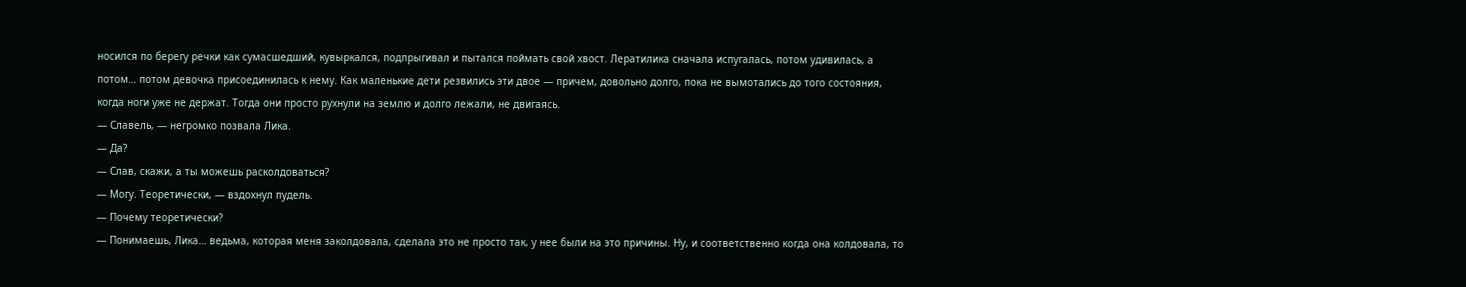носился по берегу речки как сумасшедший, кувыркался, подпрыгивал и пытался поймать свой хвост. Лератилика сначала испугалась, потом удивилась, а потом… потом девочка присоединилась к нему. Как маленькие дети резвились эти двое — причем, довольно долго, пока не вымотались до того состояния, когда ноги уже не держат. Тогда они просто рухнули на землю и долго лежали, не двигаясь.
— Славель, — негромко позвала Лика.
— Да?
— Слав, скажи, а ты можешь расколдоваться?
— Могу. Теоретически, — вздохнул пудель.
— Почему теоретически?
— Понимаешь, Лика… ведьма, которая меня заколдовала, сделала это не просто так, у нее были на это причины. Ну, и соответственно когда она колдовала, то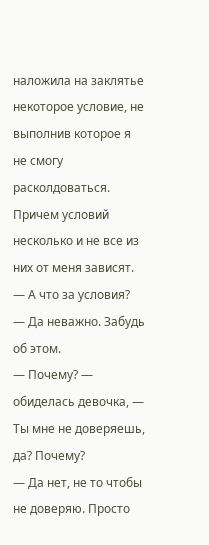наложила на заклятье некоторое условие, не выполнив которое я не смогу расколдоваться. Причем условий несколько и не все из них от меня зависят.
— А что за условия?
— Да неважно. Забудь об этом.
— Почему? — обиделась девочка, — Ты мне не доверяешь, да? Почему?
— Да нет, не то чтобы не доверяю. Просто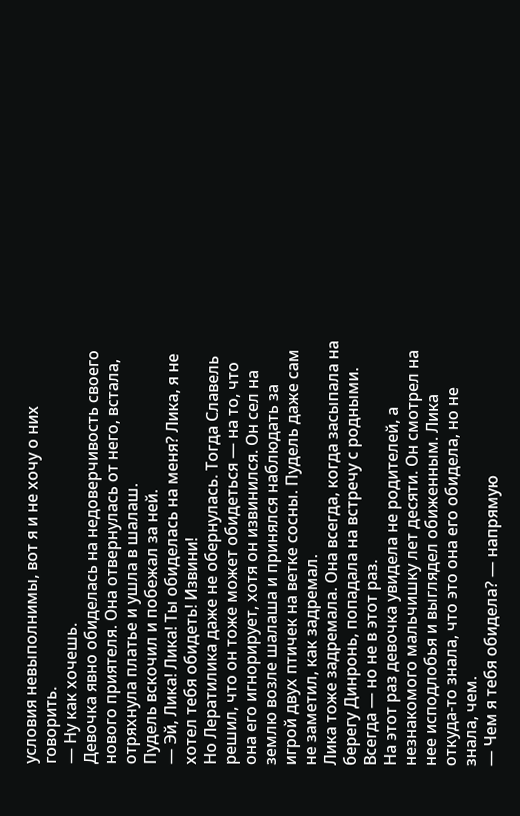условия невыполнимы, вот я и не хочу о них говорить.
— Ну как хочешь.
Девочка явно обиделась на недоверчивость своего нового приятеля. Она отвернулась от него, встала, отряхнула платье и ушла в шалаш.
Пудель вскочил и побежал за ней.
— Эй, Лика! Лика! Ты обиделась на меня? Лика, я не хотел тебя обидеть! Извини!
Но Лератилика даже не обернулась. Тогда Славель решил, что он тоже может обидеться — на то, что она его игнорирует, хотя он извинился. Он сел на землю возле шалаша и принялся наблюдать за игрой двух птичек на ветке сосны. Пудель даже сам не заметил, как задремал.
Лика тоже задремала. Она всегда, когда засыпала на берегу Динронь, попадала на встречу с родными. Всегда — но не в этот раз.
На этот раз девочка увидела не родителей, а незнакомого мальчишку лет десяти. Он смотрел на нее исподлобья и выглядел обиженным. Лика откуда-то знала, что это она его обидела, но не знала, чем.
— Чем я тебя обидела? — напрямую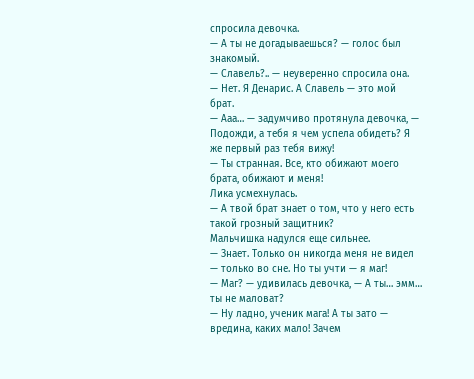спросила девочка.
— А ты не догадываешься? — голос был знакомый.
— Славель?.. — неуверенно спросила она.
— Нет. Я Денарис. А Славель — это мой брат.
— Ааа… — задумчиво протянула девочка, — Подожди, а тебя я чем успела обидеть? Я же первый раз тебя вижу!
— Ты странная. Все, кто обижают моего брата, обижают и меня!
Лика усмехнулась.
— А твой брат знает о том, что у него есть такой грозный защитник?
Мальчишка надулся еще сильнее.
— Знает. Только он никогда меня не видел — только во сне. Но ты учти — я маг!
— Маг? — удивилась девочка, — А ты… эмм… ты не маловат?
— Ну ладно, ученик мага! А ты зато — вредина, каких мало! Зачем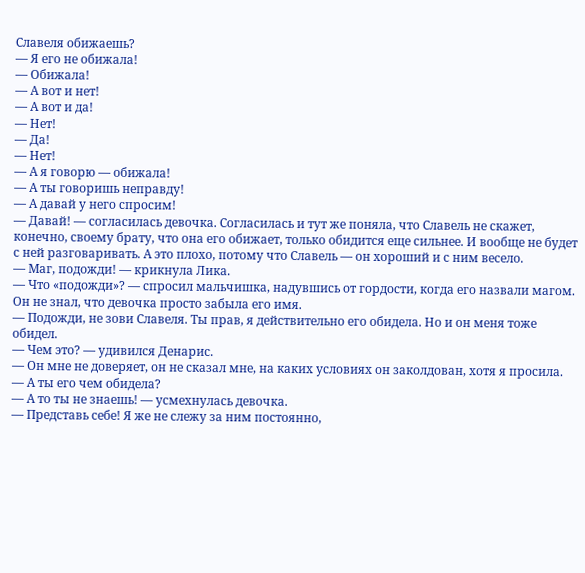Славеля обижаешь?
— Я его не обижала!
— Обижала!
— А вот и нет!
— А вот и да!
— Нет!
— Да!
— Нет!
— А я говорю — обижала!
— А ты говоришь неправду!
— А давай у него спросим!
— Давай! — согласилась девочка. Согласилась и тут же поняла, что Славель не скажет, конечно, своему брату, что она его обижает, только обидится еще сильнее. И вообще не будет с ней разговаривать. А это плохо, потому что Славель — он хороший и с ним весело.
— Маг, подожди! — крикнула Лика.
— Что «подожди»? — спросил мальчишка, надувшись от гордости, когда его назвали магом. Он не знал, что девочка просто забыла его имя.
— Подожди, не зови Славеля. Ты прав, я действительно его обидела. Но и он меня тоже обидел.
— Чем это? — удивился Денарис.
— Он мне не доверяет, он не сказал мне, на каких условиях он заколдован, хотя я просила.
— А ты его чем обидела?
— А то ты не знаешь! — усмехнулась девочка.
— Представь себе! Я же не слежу за ним постоянно,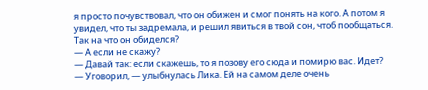я просто почувствовал, что он обижен и смог понять на кого. А потом я увидел, что ты задремала, и решил явиться в твой сон, чтоб пообщаться. Так на что он обиделся?
— А если не скажу?
— Давай так: если скажешь, то я позову его сюда и помирю вас. Идет?
— Уговорил, — улыбнулась Лика. Ей на самом деле очень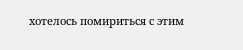хотелось помириться с этим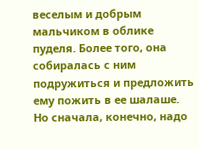веселым и добрым мальчиком в облике пуделя. Более того, она собиралась с ним подружиться и предложить ему пожить в ее шалаше. Но сначала, конечно, надо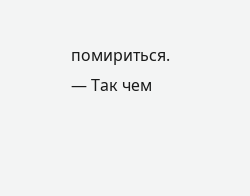помириться.
— Так чем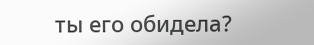ты его обидела?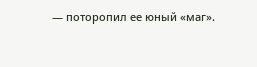— поторопил ее юный «маг».